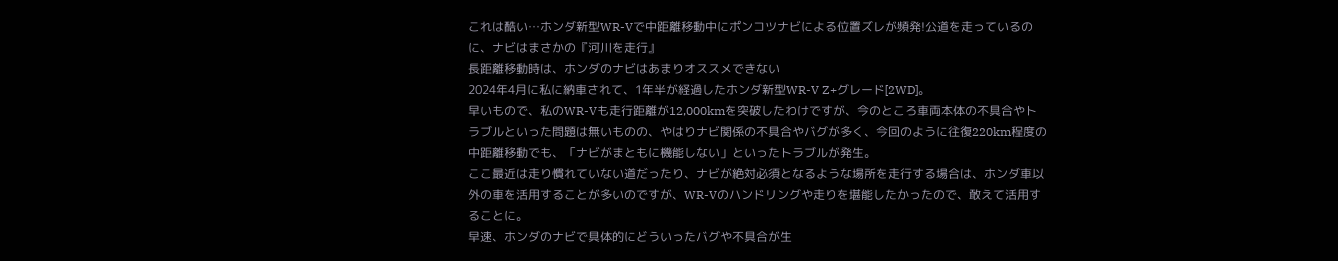これは酷い…ホンダ新型WR-Vで中距離移動中にポンコツナビによる位置ズレが頻発!公道を走っているのに、ナビはまさかの『河川を走行』
長距離移動時は、ホンダのナビはあまりオススメできない
2024年4月に私に納車されて、1年半が経過したホンダ新型WR-V Z+グレード[2WD]。
早いもので、私のWR-Vも走行距離が12,000kmを突破したわけですが、今のところ車両本体の不具合やトラブルといった問題は無いものの、やはりナビ関係の不具合やバグが多く、今回のように往復220km程度の中距離移動でも、「ナビがまともに機能しない」といったトラブルが発生。
ここ最近は走り慣れていない道だったり、ナビが絶対必須となるような場所を走行する場合は、ホンダ車以外の車を活用することが多いのですが、WR-Vのハンドリングや走りを堪能したかったので、敢えて活用することに。
早速、ホンダのナビで具体的にどういったバグや不具合が生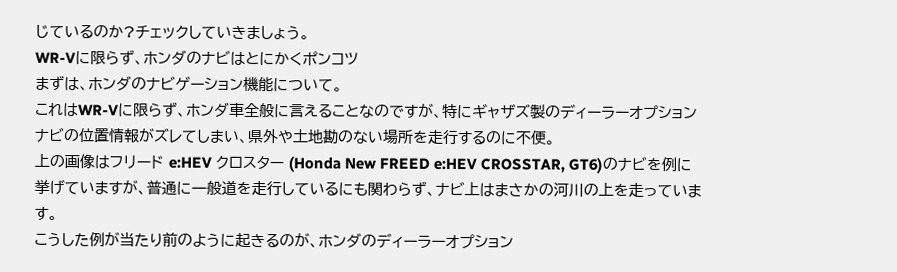じているのか?チェックしていきましょう。
WR-Vに限らず、ホンダのナビはとにかくポンコツ
まずは、ホンダのナビゲーション機能について。
これはWR-Vに限らず、ホンダ車全般に言えることなのですが、特にギャザズ製のディーラーオプションナビの位置情報がズレてしまい、県外や土地勘のない場所を走行するのに不便。
上の画像はフリード e:HEV クロスター (Honda New FREED e:HEV CROSSTAR, GT6)のナビを例に挙げていますが、普通に一般道を走行しているにも関わらず、ナビ上はまさかの河川の上を走っています。
こうした例が当たり前のように起きるのが、ホンダのディーラーオプション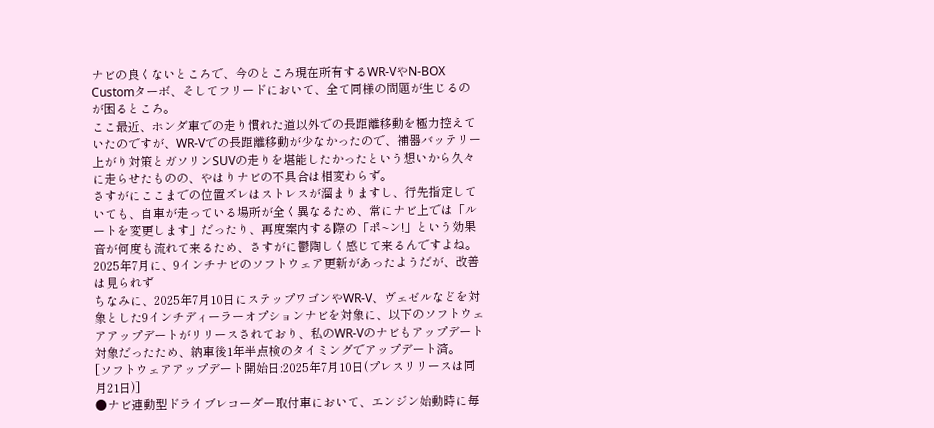ナビの良くないところで、今のところ現在所有するWR-VやN-BOX Customターボ、そしてフリードにおいて、全て同様の問題が生じるのが困るところ。
ここ最近、ホンダ車での走り慣れた道以外での長距離移動を極力控えていたのですが、WR-Vでの長距離移動が少なかったので、補器バッテリー上がり対策とガソリンSUVの走りを堪能したかったという想いから久々に走らせたものの、やはりナビの不具合は相変わらず。
さすがにここまでの位置ズレはストレスが溜まりますし、行先指定していても、自車が走っている場所が全く異なるため、常にナビ上では「ルートを変更します」だったり、再度案内する際の「ポ~ン!」という効果音が何度も流れて来るため、さすがに鬱陶しく感じて来るんですよね。
2025年7月に、9インチナビのソフトウェア更新があったようだが、改善は見られず
ちなみに、2025年7月10日にステップワゴンやWR-V、ヴェゼルなどを対象とした9インチディーラーオプションナビを対象に、以下のソフトウェアアップデートがリリースされており、私のWR-Vのナビもアップデート対象だったため、納車後1年半点検のタイミングでアップデート済。
[ソフトウェアアップデート開始日:2025年7月10日(プレスリリースは同月21日)]
●ナビ連動型ドライブレコーダー取付車において、エンジン始動時に毎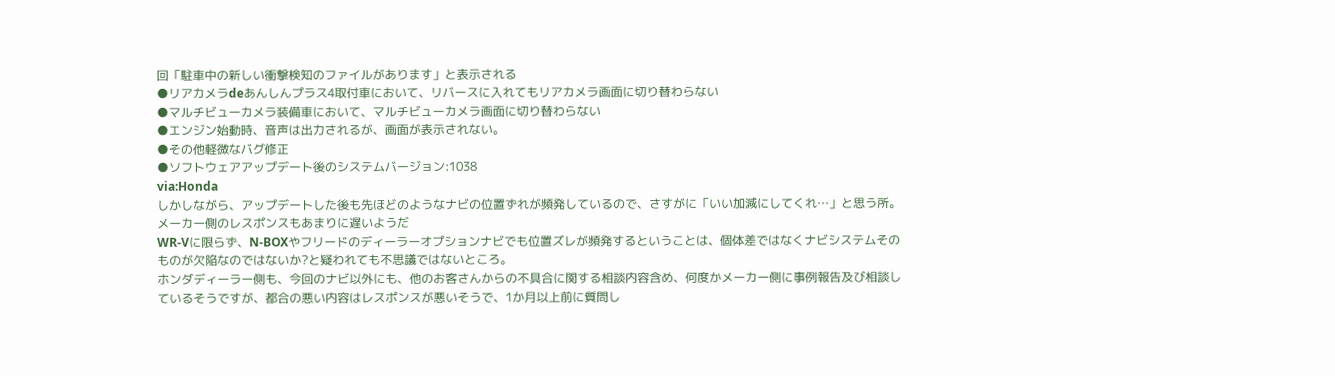回「駐車中の新しい衝撃検知のファイルがあります」と表示される
●リアカメラdeあんしんプラス4取付車において、リバースに入れてもリアカメラ画面に切り替わらない
●マルチビューカメラ装備車において、マルチビューカメラ画面に切り替わらない
●エンジン始動時、音声は出力されるが、画面が表示されない。
●その他軽微なバグ修正
●ソフトウェアアップデート後のシステムバージョン:1038
via:Honda
しかしながら、アップデートした後も先ほどのようなナビの位置ずれが頻発しているので、さすがに「いい加減にしてくれ…」と思う所。
メーカー側のレスポンスもあまりに遅いようだ
WR-Vに限らず、N-BOXやフリードのディーラーオプションナビでも位置ズレが頻発するということは、個体差ではなくナビシステムそのものが欠陥なのではないか?と疑われても不思議ではないところ。
ホンダディーラー側も、今回のナビ以外にも、他のお客さんからの不具合に関する相談内容含め、何度かメーカー側に事例報告及び相談しているそうですが、都合の悪い内容はレスポンスが悪いそうで、1か月以上前に質問し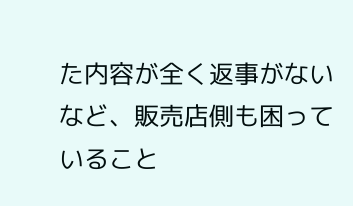た内容が全く返事がないなど、販売店側も困っていること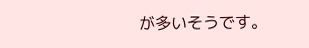が多いそうです。